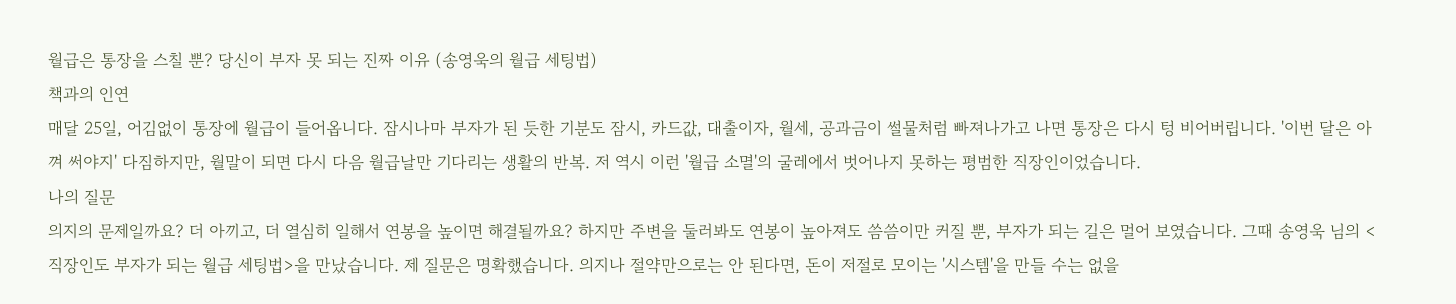월급은 통장을 스칠 뿐? 당신이 부자 못 되는 진짜 이유 (송영욱의 월급 세팅법)
책과의 인연
매달 25일, 어김없이 통장에 월급이 들어옵니다. 잠시나마 부자가 된 듯한 기분도 잠시, 카드값, 대출이자, 월세, 공과금이 썰물처럼 빠져나가고 나면 통장은 다시 텅 비어버립니다. '이번 달은 아껴 써야지' 다짐하지만, 월말이 되면 다시 다음 월급날만 기다리는 생활의 반복. 저 역시 이런 '월급 소멸'의 굴레에서 벗어나지 못하는 평범한 직장인이었습니다.
나의 질문
의지의 문제일까요? 더 아끼고, 더 열심히 일해서 연봉을 높이면 해결될까요? 하지만 주변을 둘러봐도 연봉이 높아져도 씀씀이만 커질 뿐, 부자가 되는 길은 멀어 보였습니다. 그때 송영욱 님의 <직장인도 부자가 되는 월급 세팅법>을 만났습니다. 제 질문은 명확했습니다. 의지나 절약만으로는 안 된다면, 돈이 저절로 모이는 '시스템'을 만들 수는 없을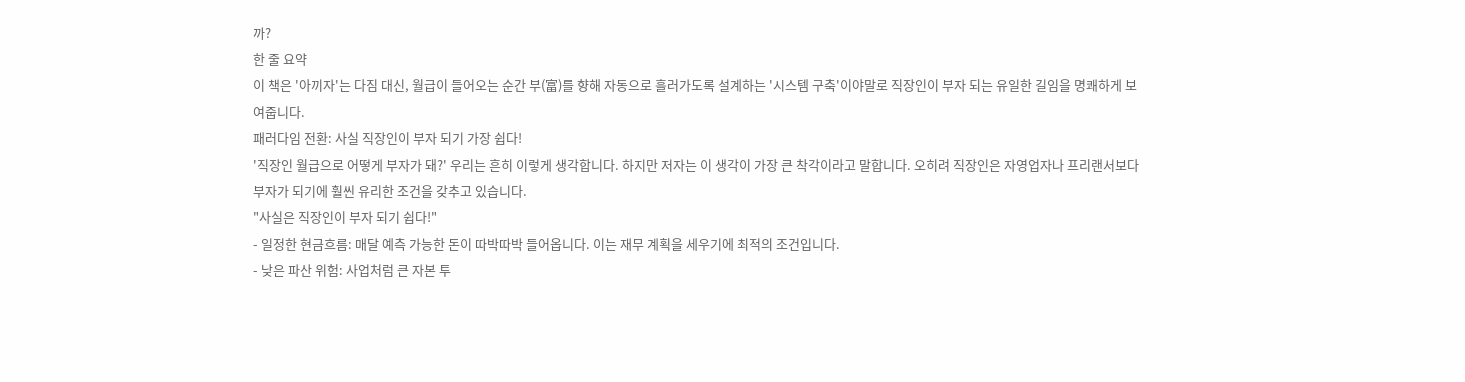까?
한 줄 요약
이 책은 '아끼자'는 다짐 대신, 월급이 들어오는 순간 부(富)를 향해 자동으로 흘러가도록 설계하는 '시스템 구축'이야말로 직장인이 부자 되는 유일한 길임을 명쾌하게 보여줍니다.
패러다임 전환: 사실 직장인이 부자 되기 가장 쉽다!
'직장인 월급으로 어떻게 부자가 돼?' 우리는 흔히 이렇게 생각합니다. 하지만 저자는 이 생각이 가장 큰 착각이라고 말합니다. 오히려 직장인은 자영업자나 프리랜서보다 부자가 되기에 훨씬 유리한 조건을 갖추고 있습니다.
"사실은 직장인이 부자 되기 쉽다!"
- 일정한 현금흐름: 매달 예측 가능한 돈이 따박따박 들어옵니다. 이는 재무 계획을 세우기에 최적의 조건입니다.
- 낮은 파산 위험: 사업처럼 큰 자본 투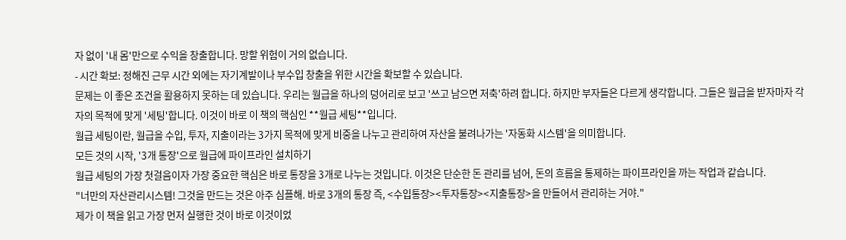자 없이 '내 몸'만으로 수익을 창출합니다. 망할 위험이 거의 없습니다.
- 시간 확보: 정해진 근무 시간 외에는 자기계발이나 부수입 창출을 위한 시간을 확보할 수 있습니다.
문제는 이 좋은 조건을 활용하지 못하는 데 있습니다. 우리는 월급을 하나의 덩어리로 보고 '쓰고 남으면 저축'하려 합니다. 하지만 부자들은 다르게 생각합니다. 그들은 월급을 받자마자 각자의 목적에 맞게 '세팅'합니다. 이것이 바로 이 책의 핵심인 **월급 세팅**입니다.
월급 세팅이란, 월급을 수입, 투자, 지출이라는 3가지 목적에 맞게 비중을 나누고 관리하여 자산을 불려나가는 '자동화 시스템'을 의미합니다.
모든 것의 시작, '3개 통장'으로 월급에 파이프라인 설치하기
월급 세팅의 가장 첫걸음이자 가장 중요한 핵심은 바로 통장을 3개로 나누는 것입니다. 이것은 단순한 돈 관리를 넘어, 돈의 흐름을 통제하는 파이프라인을 까는 작업과 같습니다.
"너만의 자산관리시스템! 그것을 만드는 것은 아주 심플해. 바로 3개의 통장 즉, <수입통장><투자통장><지출통장>을 만들어서 관리하는 거야."
제가 이 책을 읽고 가장 먼저 실행한 것이 바로 이것이었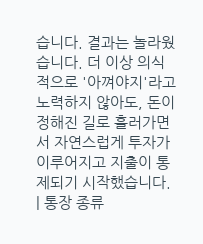습니다. 결과는 놀라웠습니다. 더 이상 의식적으로 '아껴야지'라고 노력하지 않아도, 돈이 정해진 길로 흘러가면서 자연스럽게 투자가 이루어지고 지출이 통제되기 시작했습니다.
| 통장 종류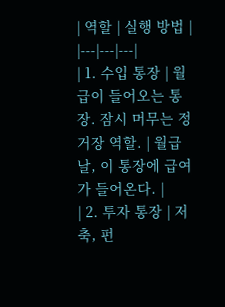| 역할 | 실행 방법 |
|---|---|---|
| 1. 수입 통장 | 월급이 들어오는 통장. 잠시 머무는 정거장 역할. | 월급날, 이 통장에 급여가 들어온다. |
| 2. 투자 통장 | 저축, 펀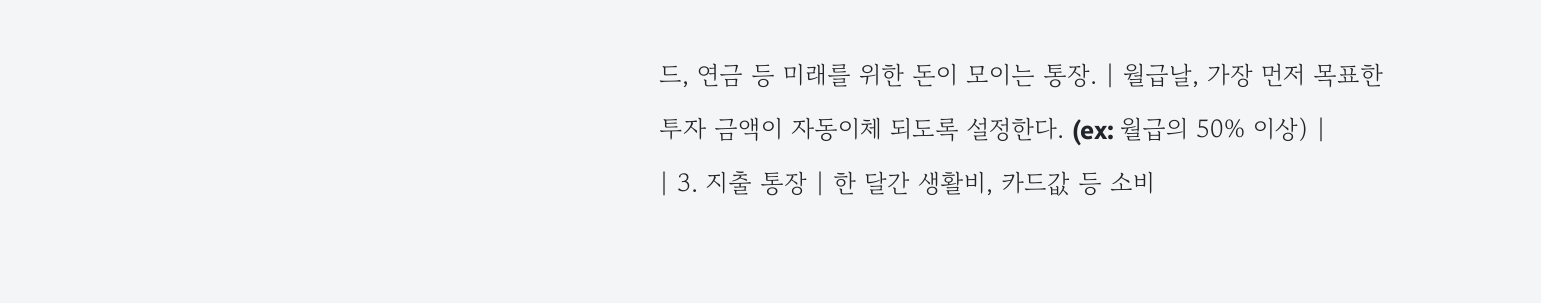드, 연금 등 미래를 위한 돈이 모이는 통장. | 월급날, 가장 먼저 목표한 투자 금액이 자동이체 되도록 설정한다. (ex: 월급의 50% 이상) |
| 3. 지출 통장 | 한 달간 생활비, 카드값 등 소비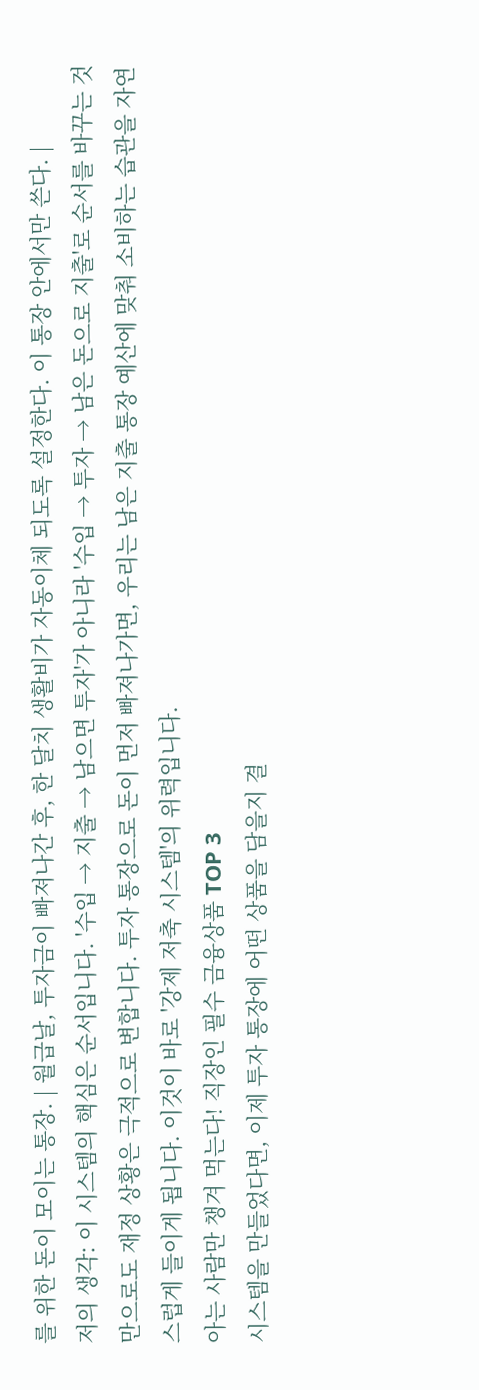를 위한 돈이 모이는 통장. | 월급날, 투자금이 빠져나간 후, 한 달치 생활비가 자동이체 되도록 설정한다. 이 통장 안에서만 쓴다. |
저의 생각: 이 시스템의 핵심은 순서입니다. '수입 → 지출 → 남으면 투자'가 아니라 '수입 → 투자 → 남은 돈으로 지출'로 순서를 바꾸는 것만으로도 재정 상황은 극적으로 변합니다. 투자 통장으로 돈이 먼저 빠져나가면, 우리는 남은 지출 통장 예산에 맞춰 소비하는 습관을 자연스럽게 들이게 됩니다. 이것이 바로 '강제 저축 시스템'의 위력입니다.
아는 사람만 챙겨 먹는다! 직장인 필수 금융상품 TOP 3
시스템을 만들었다면, 이제 투자 통장에 어떤 상품을 담을지 결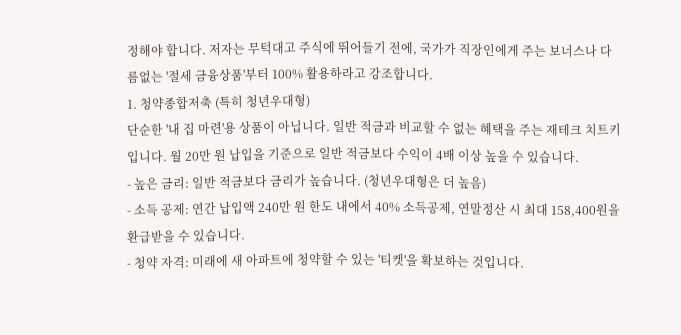정해야 합니다. 저자는 무턱대고 주식에 뛰어들기 전에, 국가가 직장인에게 주는 보너스나 다름없는 '절세 금융상품'부터 100% 활용하라고 강조합니다.
1. 청약종합저축 (특히 청년우대형)
단순한 '내 집 마련'용 상품이 아닙니다. 일반 적금과 비교할 수 없는 혜택을 주는 재테크 치트키입니다. 월 20만 원 납입을 기준으로 일반 적금보다 수익이 4배 이상 높을 수 있습니다.
- 높은 금리: 일반 적금보다 금리가 높습니다. (청년우대형은 더 높음)
- 소득 공제: 연간 납입액 240만 원 한도 내에서 40% 소득공제, 연말정산 시 최대 158,400원을 환급받을 수 있습니다.
- 청약 자격: 미래에 새 아파트에 청약할 수 있는 '티켓'을 확보하는 것입니다.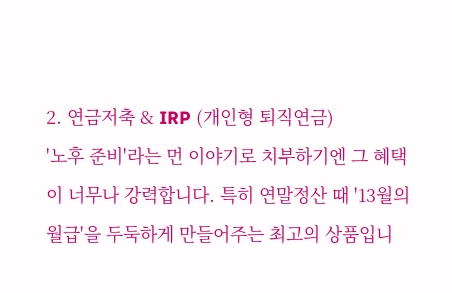2. 연금저축 & IRP (개인형 퇴직연금)
'노후 준비'라는 먼 이야기로 치부하기엔 그 혜택이 너무나 강력합니다. 특히 연말정산 때 '13월의 월급'을 두둑하게 만들어주는 최고의 상품입니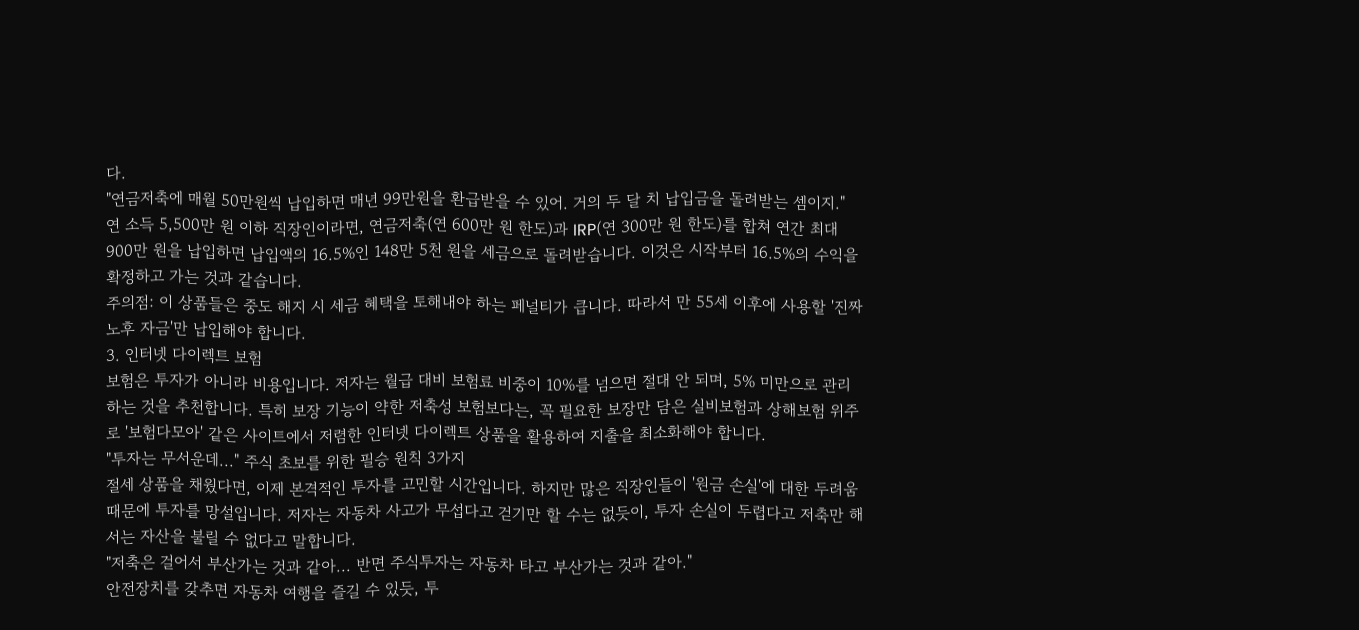다.
"연금저축에 매월 50만원씩 납입하면 매년 99만원을 환급받을 수 있어. 거의 두 달 치 납입금을 돌려받는 셈이지."
연 소득 5,500만 원 이하 직장인이라면, 연금저축(연 600만 원 한도)과 IRP(연 300만 원 한도)를 합쳐 연간 최대 900만 원을 납입하면 납입액의 16.5%인 148만 5천 원을 세금으로 돌려받습니다. 이것은 시작부터 16.5%의 수익을 확정하고 가는 것과 같습니다.
주의점: 이 상품들은 중도 해지 시 세금 혜택을 토해내야 하는 페널티가 큽니다. 따라서 만 55세 이후에 사용할 '진짜 노후 자금'만 납입해야 합니다.
3. 인터넷 다이렉트 보험
보험은 투자가 아니라 비용입니다. 저자는 월급 대비 보험료 비중이 10%를 넘으면 절대 안 되며, 5% 미만으로 관리하는 것을 추천합니다. 특히 보장 기능이 약한 저축성 보험보다는, 꼭 필요한 보장만 담은 실비보험과 상해보험 위주로 '보험다모아' 같은 사이트에서 저렴한 인터넷 다이렉트 상품을 활용하여 지출을 최소화해야 합니다.
"투자는 무서운데..." 주식 초보를 위한 필승 원칙 3가지
절세 상품을 채웠다면, 이제 본격적인 투자를 고민할 시간입니다. 하지만 많은 직장인들이 '원금 손실'에 대한 두려움 때문에 투자를 망설입니다. 저자는 자동차 사고가 무섭다고 걷기만 할 수는 없듯이, 투자 손실이 두렵다고 저축만 해서는 자산을 불릴 수 없다고 말합니다.
"저축은 걸어서 부산가는 것과 같아... 반면 주식투자는 자동차 타고 부산가는 것과 같아."
안전장치를 갖추면 자동차 여행을 즐길 수 있듯, 투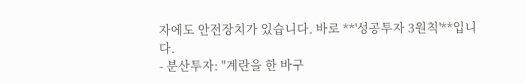자에도 안전장치가 있습니다. 바로 **'성공투자 3원칙'**입니다.
- 분산투자: "계란을 한 바구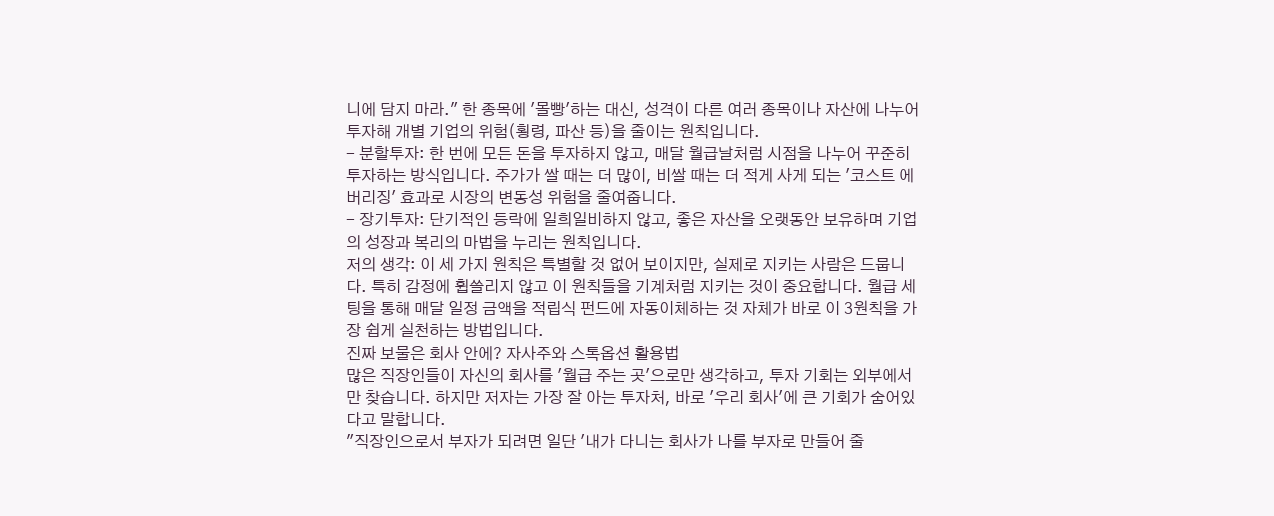니에 담지 마라." 한 종목에 '몰빵'하는 대신, 성격이 다른 여러 종목이나 자산에 나누어 투자해 개별 기업의 위험(횡령, 파산 등)을 줄이는 원칙입니다.
- 분할투자: 한 번에 모든 돈을 투자하지 않고, 매달 월급날처럼 시점을 나누어 꾸준히 투자하는 방식입니다. 주가가 쌀 때는 더 많이, 비쌀 때는 더 적게 사게 되는 '코스트 에버리징' 효과로 시장의 변동성 위험을 줄여줍니다.
- 장기투자: 단기적인 등락에 일희일비하지 않고, 좋은 자산을 오랫동안 보유하며 기업의 성장과 복리의 마법을 누리는 원칙입니다.
저의 생각: 이 세 가지 원칙은 특별할 것 없어 보이지만, 실제로 지키는 사람은 드뭅니다. 특히 감정에 휩쓸리지 않고 이 원칙들을 기계처럼 지키는 것이 중요합니다. 월급 세팅을 통해 매달 일정 금액을 적립식 펀드에 자동이체하는 것 자체가 바로 이 3원칙을 가장 쉽게 실천하는 방법입니다.
진짜 보물은 회사 안에? 자사주와 스톡옵션 활용법
많은 직장인들이 자신의 회사를 '월급 주는 곳'으로만 생각하고, 투자 기회는 외부에서만 찾습니다. 하지만 저자는 가장 잘 아는 투자처, 바로 '우리 회사'에 큰 기회가 숨어있다고 말합니다.
"직장인으로서 부자가 되려면 일단 '내가 다니는 회사가 나를 부자로 만들어 줄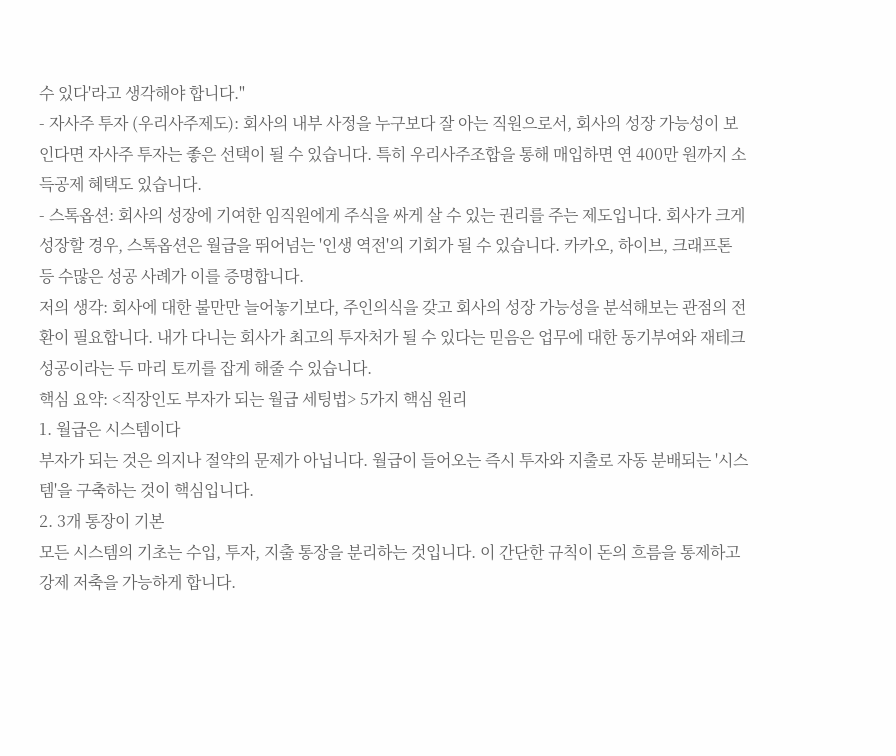수 있다'라고 생각해야 합니다."
- 자사주 투자 (우리사주제도): 회사의 내부 사정을 누구보다 잘 아는 직원으로서, 회사의 성장 가능성이 보인다면 자사주 투자는 좋은 선택이 될 수 있습니다. 특히 우리사주조합을 통해 매입하면 연 400만 원까지 소득공제 혜택도 있습니다.
- 스톡옵션: 회사의 성장에 기여한 임직원에게 주식을 싸게 살 수 있는 권리를 주는 제도입니다. 회사가 크게 성장할 경우, 스톡옵션은 월급을 뛰어넘는 '인생 역전'의 기회가 될 수 있습니다. 카카오, 하이브, 크래프톤 등 수많은 성공 사례가 이를 증명합니다.
저의 생각: 회사에 대한 불만만 늘어놓기보다, 주인의식을 갖고 회사의 성장 가능성을 분석해보는 관점의 전환이 필요합니다. 내가 다니는 회사가 최고의 투자처가 될 수 있다는 믿음은 업무에 대한 동기부여와 재테크 성공이라는 두 마리 토끼를 잡게 해줄 수 있습니다.
핵심 요약: <직장인도 부자가 되는 월급 세팅법> 5가지 핵심 원리
1. 월급은 시스템이다
부자가 되는 것은 의지나 절약의 문제가 아닙니다. 월급이 들어오는 즉시 투자와 지출로 자동 분배되는 '시스템'을 구축하는 것이 핵심입니다.
2. 3개 통장이 기본
모든 시스템의 기초는 수입, 투자, 지출 통장을 분리하는 것입니다. 이 간단한 규칙이 돈의 흐름을 통제하고 강제 저축을 가능하게 합니다.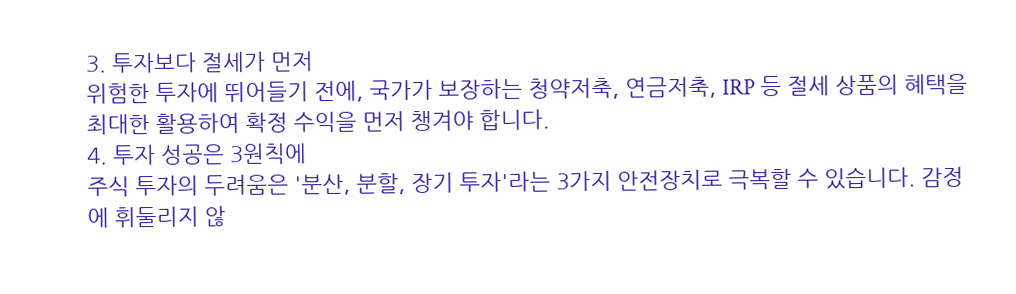3. 투자보다 절세가 먼저
위험한 투자에 뛰어들기 전에, 국가가 보장하는 청약저축, 연금저축, IRP 등 절세 상품의 혜택을 최대한 활용하여 확정 수익을 먼저 챙겨야 합니다.
4. 투자 성공은 3원칙에
주식 투자의 두려움은 '분산, 분할, 장기 투자'라는 3가지 안전장치로 극복할 수 있습니다. 감정에 휘둘리지 않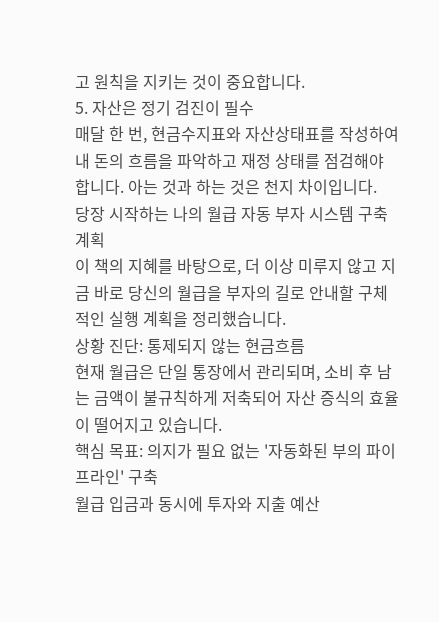고 원칙을 지키는 것이 중요합니다.
5. 자산은 정기 검진이 필수
매달 한 번, 현금수지표와 자산상태표를 작성하여 내 돈의 흐름을 파악하고 재정 상태를 점검해야 합니다. 아는 것과 하는 것은 천지 차이입니다.
당장 시작하는 나의 월급 자동 부자 시스템 구축 계획
이 책의 지혜를 바탕으로, 더 이상 미루지 않고 지금 바로 당신의 월급을 부자의 길로 안내할 구체적인 실행 계획을 정리했습니다.
상황 진단: 통제되지 않는 현금흐름
현재 월급은 단일 통장에서 관리되며, 소비 후 남는 금액이 불규칙하게 저축되어 자산 증식의 효율이 떨어지고 있습니다.
핵심 목표: 의지가 필요 없는 '자동화된 부의 파이프라인' 구축
월급 입금과 동시에 투자와 지출 예산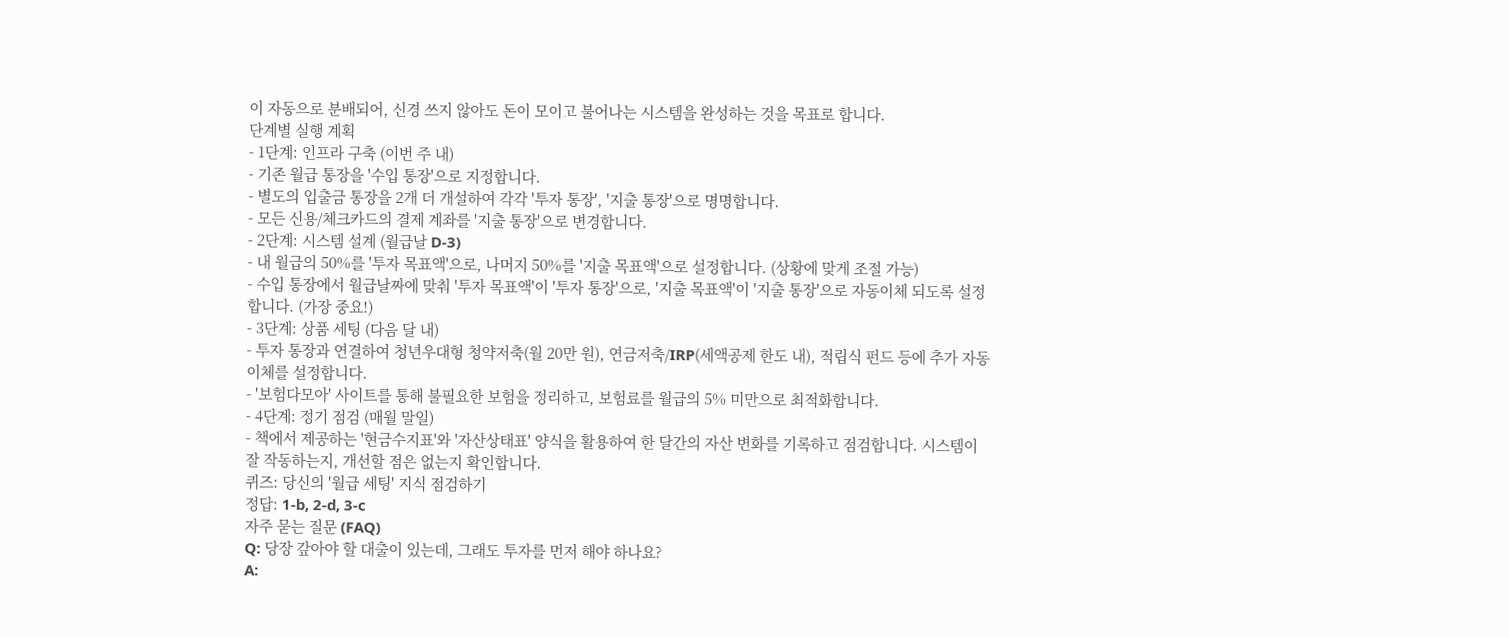이 자동으로 분배되어, 신경 쓰지 않아도 돈이 모이고 불어나는 시스템을 완성하는 것을 목표로 합니다.
단계별 실행 계획
- 1단계: 인프라 구축 (이번 주 내)
- 기존 월급 통장을 '수입 통장'으로 지정합니다.
- 별도의 입출금 통장을 2개 더 개설하여 각각 '투자 통장', '지출 통장'으로 명명합니다.
- 모든 신용/체크카드의 결제 계좌를 '지출 통장'으로 변경합니다.
- 2단계: 시스템 설계 (월급날 D-3)
- 내 월급의 50%를 '투자 목표액'으로, 나머지 50%를 '지출 목표액'으로 설정합니다. (상황에 맞게 조절 가능)
- 수입 통장에서 월급날짜에 맞춰 '투자 목표액'이 '투자 통장'으로, '지출 목표액'이 '지출 통장'으로 자동이체 되도록 설정합니다. (가장 중요!)
- 3단계: 상품 세팅 (다음 달 내)
- 투자 통장과 연결하여 청년우대형 청약저축(월 20만 원), 연금저축/IRP(세액공제 한도 내), 적립식 펀드 등에 추가 자동이체를 설정합니다.
- '보험다모아' 사이트를 통해 불필요한 보험을 정리하고, 보험료를 월급의 5% 미만으로 최적화합니다.
- 4단계: 정기 점검 (매월 말일)
- 책에서 제공하는 '현금수지표'와 '자산상태표' 양식을 활용하여 한 달간의 자산 변화를 기록하고 점검합니다. 시스템이 잘 작동하는지, 개선할 점은 없는지 확인합니다.
퀴즈: 당신의 '월급 세팅' 지식 점검하기
정답: 1-b, 2-d, 3-c
자주 묻는 질문 (FAQ)
Q: 당장 갚아야 할 대출이 있는데, 그래도 투자를 먼저 해야 하나요?
A: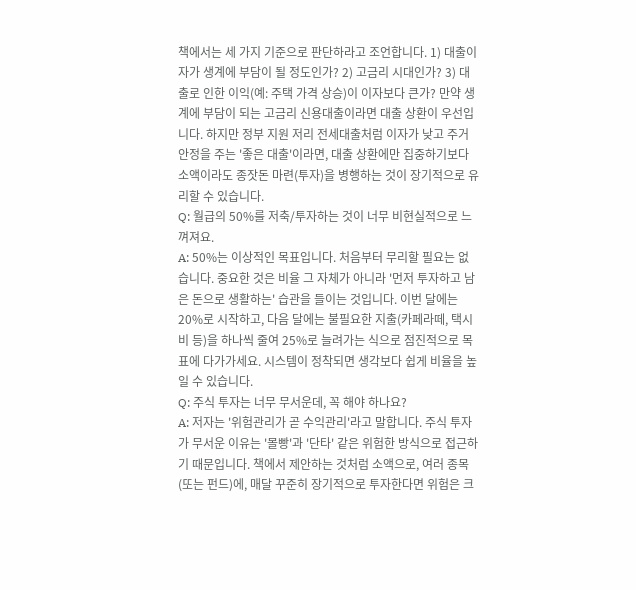책에서는 세 가지 기준으로 판단하라고 조언합니다. 1) 대출이자가 생계에 부담이 될 정도인가? 2) 고금리 시대인가? 3) 대출로 인한 이익(예: 주택 가격 상승)이 이자보다 큰가? 만약 생계에 부담이 되는 고금리 신용대출이라면 대출 상환이 우선입니다. 하지만 정부 지원 저리 전세대출처럼 이자가 낮고 주거 안정을 주는 '좋은 대출'이라면, 대출 상환에만 집중하기보다 소액이라도 종잣돈 마련(투자)을 병행하는 것이 장기적으로 유리할 수 있습니다.
Q: 월급의 50%를 저축/투자하는 것이 너무 비현실적으로 느껴져요.
A: 50%는 이상적인 목표입니다. 처음부터 무리할 필요는 없습니다. 중요한 것은 비율 그 자체가 아니라 '먼저 투자하고 남은 돈으로 생활하는' 습관을 들이는 것입니다. 이번 달에는 20%로 시작하고, 다음 달에는 불필요한 지출(카페라떼, 택시비 등)을 하나씩 줄여 25%로 늘려가는 식으로 점진적으로 목표에 다가가세요. 시스템이 정착되면 생각보다 쉽게 비율을 높일 수 있습니다.
Q: 주식 투자는 너무 무서운데, 꼭 해야 하나요?
A: 저자는 '위험관리가 곧 수익관리'라고 말합니다. 주식 투자가 무서운 이유는 '몰빵'과 '단타' 같은 위험한 방식으로 접근하기 때문입니다. 책에서 제안하는 것처럼 소액으로, 여러 종목(또는 펀드)에, 매달 꾸준히 장기적으로 투자한다면 위험은 크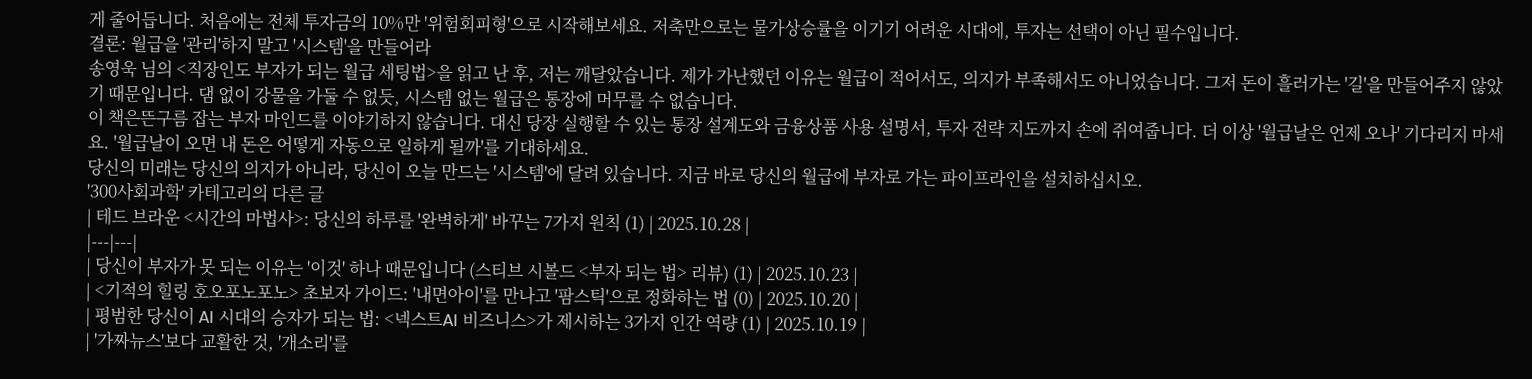게 줄어듭니다. 처음에는 전체 투자금의 10%만 '위험회피형'으로 시작해보세요. 저축만으로는 물가상승률을 이기기 어려운 시대에, 투자는 선택이 아닌 필수입니다.
결론: 월급을 '관리'하지 말고 '시스템'을 만들어라
송영욱 님의 <직장인도 부자가 되는 월급 세팅법>을 읽고 난 후, 저는 깨달았습니다. 제가 가난했던 이유는 월급이 적어서도, 의지가 부족해서도 아니었습니다. 그저 돈이 흘러가는 '길'을 만들어주지 않았기 때문입니다. 댐 없이 강물을 가둘 수 없듯, 시스템 없는 월급은 통장에 머무를 수 없습니다.
이 책은뜬구름 잡는 부자 마인드를 이야기하지 않습니다. 대신 당장 실행할 수 있는 통장 설계도와 금융상품 사용 설명서, 투자 전략 지도까지 손에 쥐여줍니다. 더 이상 '월급날은 언제 오나' 기다리지 마세요. '월급날이 오면 내 돈은 어떻게 자동으로 일하게 될까'를 기대하세요.
당신의 미래는 당신의 의지가 아니라, 당신이 오늘 만드는 '시스템'에 달려 있습니다. 지금 바로 당신의 월급에 부자로 가는 파이프라인을 설치하십시오.
'300사회과학' 카테고리의 다른 글
| 테드 브라운 <시간의 마법사>: 당신의 하루를 '완벽하게' 바꾸는 7가지 원칙 (1) | 2025.10.28 |
|---|---|
| 당신이 부자가 못 되는 이유는 '이것' 하나 때문입니다 (스티브 시볼드 <부자 되는 법> 리뷰) (1) | 2025.10.23 |
| <기적의 힐링 호오포노포노> 초보자 가이드: '내면아이'를 만나고 '팜스틱'으로 정화하는 법 (0) | 2025.10.20 |
| 평범한 당신이 AI 시대의 승자가 되는 법: <넥스트AI 비즈니스>가 제시하는 3가지 인간 역량 (1) | 2025.10.19 |
| '가짜뉴스'보다 교활한 것, '개소리'를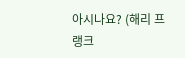아시나요? (해리 프랭크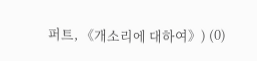퍼트, 《개소리에 대하여》) (0)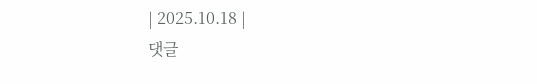| 2025.10.18 |
댓글